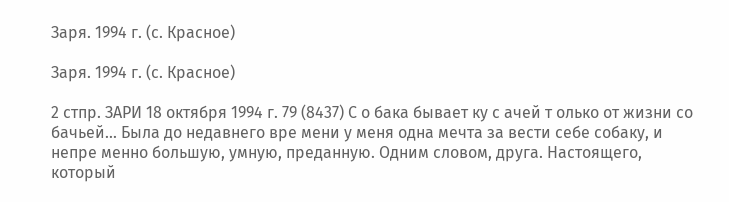Заря. 1994 г. (с. Красное)

Заря. 1994 г. (с. Красное)

2 стпр. ЗАРИ 18 октября 1994 г. 79 (8437) С о бака бывает ку с ачей т олько от жизни со бачьей... Была до недавнего вре мени у меня одна мечта за вести себе собаку, и непре менно большую, умную, преданную. Одним словом, друга. Настоящего, который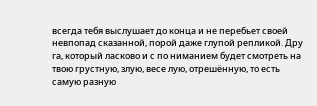всегда тебя выслушает до конца и не перебьет своей невпопад сказанной, порой даже глупой репликой. Дру га, который ласково и с по ниманием будет смотреть на твою грустную, злую, весе лую, отрешённую, то есть самую разную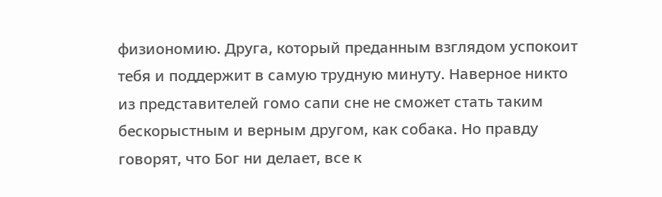физиономию. Друга, который преданным взглядом успокоит тебя и поддержит в самую трудную минуту. Наверное никто из представителей гомо сапи сне не сможет стать таким бескорыстным и верным другом, как собака. Но правду говорят, что Бог ни делает, все к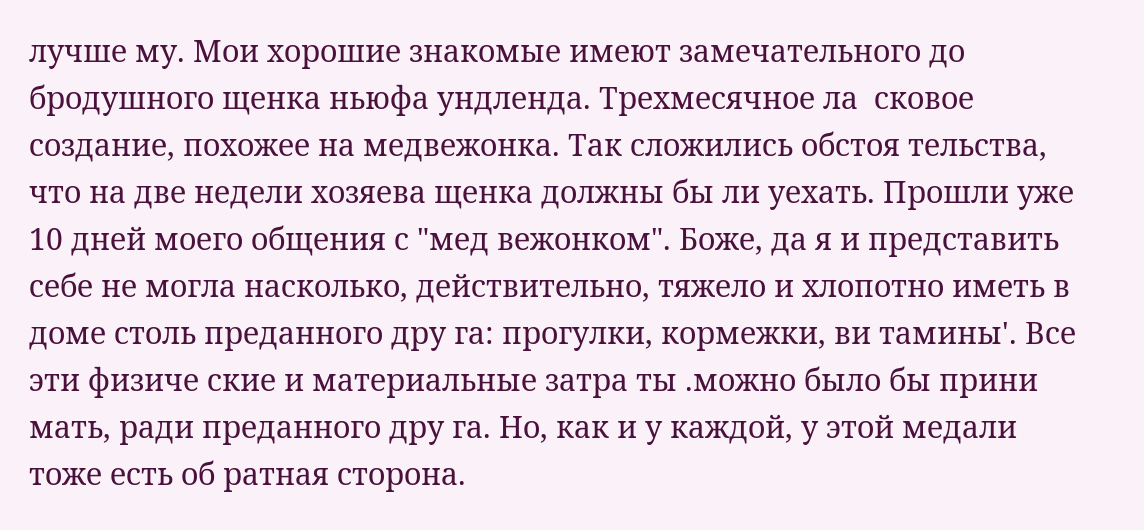лучше му. Мои хорошие знакомые имеют замечательного до бродушного щенка ньюфа ундленда. Трехмесячное ла  сковое создание, похожее на медвежонка. Так сложились обстоя тельства, что на две недели хозяева щенка должны бы ли уехать. Прошли уже 10 дней моего общения с "мед вежонком". Боже, да я и представить себе не могла насколько, действительно, тяжело и хлопотно иметь в доме столь преданного дру га: прогулки, кормежки, ви тамины'. Все эти физиче ские и материальные затра ты .можно было бы прини мать, ради преданного дру га. Но, как и у каждой, у этой медали тоже есть об ратная сторона.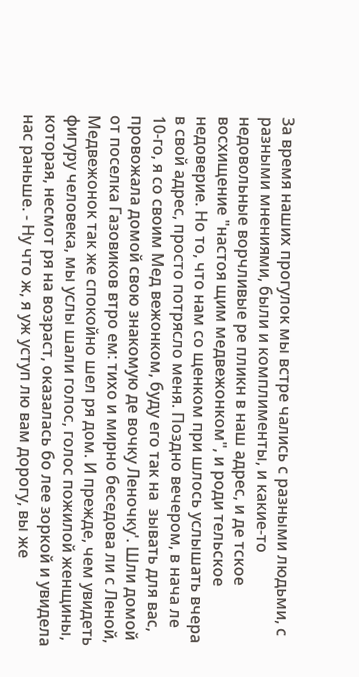За время наших прогулок мы встре чались с разными людьми, с разными мнениями, были и комплименты, и какие-то недовольные ворчливые ре пликн в наш адрес, и де тское восхищение "настоя щим медвежонком", и роди тельское недоверие. Но то, что нам со щенком при шлось услышать вчера в свой адрес, просто потрясло меня. Поздно вечером, в нача ле 10-го, я со своим Мед вежонком, буду его так на  зывать для вас, провожала домой свою знакомую де вочку Леночку'. Шли домой от поселка Газовиков втро ем: тихо и мирно беседова ли с Леной, Медвежонок так же спокойно шел ря дом. И прежде, чем увидеть фигуру человека, мы услы шали голос, голос пожилой женщины, которая, несмот ря на возраст, оказалась бо лее зоркой и увидела нас раньше. - Ну что ж, я уж уступ лю вам дорогу, вы же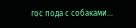гос пода с собаками...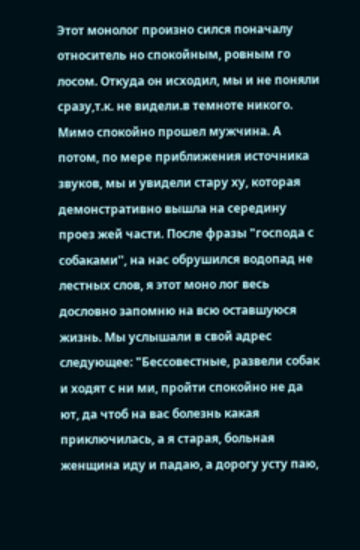Этот монолог произно сился поначалу относитель но спокойным, ровным го лосом. Откуда он исходил, мы и не поняли сразу,т.к. не видели.в темноте никого. Мимо спокойно прошел мужчина. А потом, по мере приближения источника звуков, мы и увидели стару ху, которая демонстративно вышла на середину проез жей части. После фразы "господа с собаками'', на нас обрушился водопад не лестных слов, я этот моно лог весь дословно запомню на всю оставшуюся жизнь. Мы услышали в свой адрес следующее: "Бессовестные, развели собак и ходят с ни ми, пройти спокойно не да ют, да чтоб на вас болезнь какая приключилась, а я старая, больная женщина иду и падаю, а дорогу усту паю,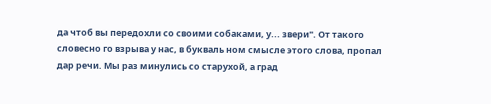да чтоб вы передохли со своими собаками, у... звери". От такого словесно го взрыва у нас, в букваль ном смысле этого слова, пропал дар речи. Мы раз минулись со старухой, а град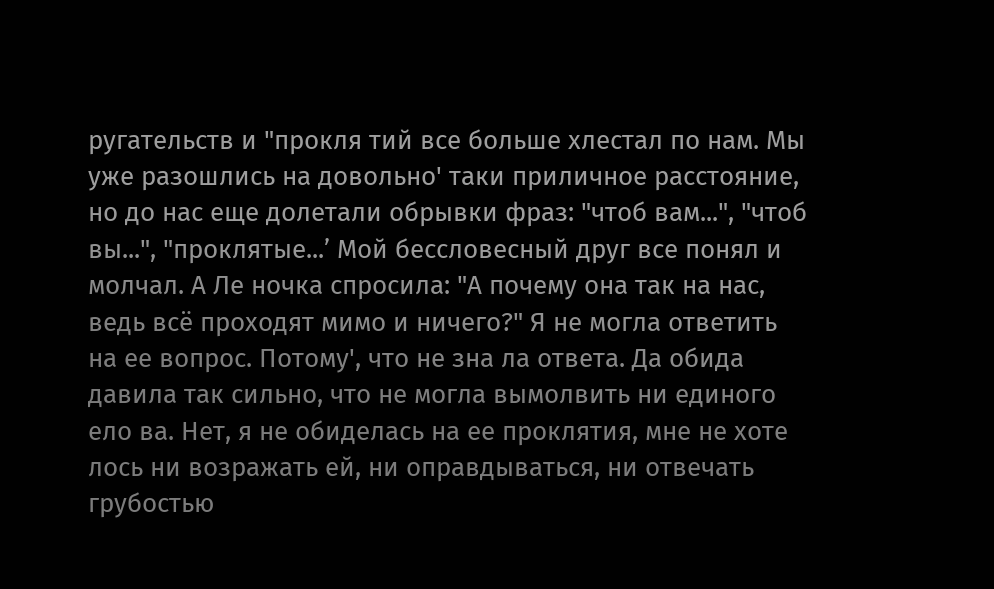ругательств и "прокля тий все больше хлестал по нам. Мы уже разошлись на довольно' таки приличное расстояние, но до нас еще долетали обрывки фраз: "чтоб вам...", "чтоб вы...", "проклятые...’ Мой бессловесный друг все понял и молчал. А Ле ночка спросила: "А почему она так на нас, ведь всё проходят мимо и ничего?" Я не могла ответить на ее вопрос. Потому', что не зна ла ответа. Да обида давила так сильно, что не могла вымолвить ни единого ело ва. Нет, я не обиделась на ее проклятия, мне не хоте лось ни возражать ей, ни оправдываться, ни отвечать грубостью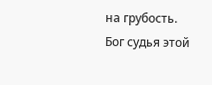на грубость. Бог судья этой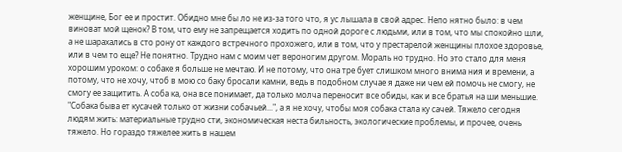женщине, Бог ее и простит. Обидно мне бы ло не из-за того что, я ус лышала в свой адрес. Непо нятно было: в чем виноват мой щенок? В том, что ему не запрещается ходить по одной дороге с людьми, или в том, что мы спокойно шли, а не шарахались в сто рону от каждого встречного прохожего, или в том, что у престарелой женщины плохое здоровье, или в чем то еще? Не понятно. Трудно нам с моим чет вероногим другом. Мораль но трудно. Но это стало для меня хорошим уроком: о собаке я больше не мечтаю. И не потому, что она тре бует слишком много внима ния и времени, а потому, что не хочу, чтоб в мою со баку бросали камни, ведь в подобном случае я даже ни чем ей помочь не смогу, не смогу ее защитить. А соба ка, она все понимает, да только молча переносит все обиды, как и все братья на ши меньшие. "Собака быва ет кусачей только от жизни собачьей...", а я не хочу, чтобы моя собака стала ку сачей. Тяжело сегодня людям жить: материальные трудно сти, экономическая неста бильность, экологические проблемы, и прочее, очень тяжело. Но гораздо тяжелее жить в нашем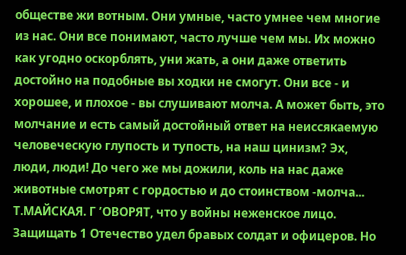обществе жи вотным. Они умные, часто умнее чем многие из нас. Они все понимают, часто лучше чем мы. Их можно как угодно оскорблять, уни жать, а они даже ответить достойно на подобные вы ходки не смогут. Они все - и хорошее, и плохое - вы слушивают молча. А может быть, это молчание и есть самый достойный ответ на неиссякаемую человеческую глупость и тупость, на наш цинизм? Эх, люди, люди! До чего же мы дожили, коль на нас даже животные смотрят с гордостью и до стоинством -молча... Т.МАЙСКАЯ. Г ’ОВОРЯТ, что у войны неженское лицо. Защищать 1 Отечество удел бравых солдат и офицеров. Но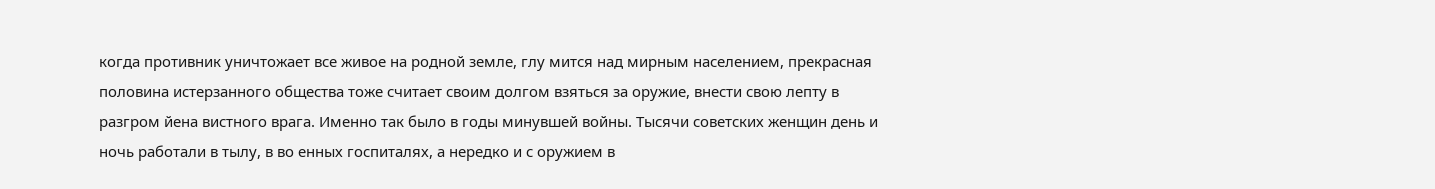когда противник уничтожает все живое на родной земле, глу мится над мирным населением, прекрасная половина истерзанного общества тоже считает своим долгом взяться за оружие, внести свою лепту в разгром йена вистного врага. Именно так было в годы минувшей войны. Тысячи советских женщин день и ночь работали в тылу, в во енных госпиталях, а нередко и с оружием в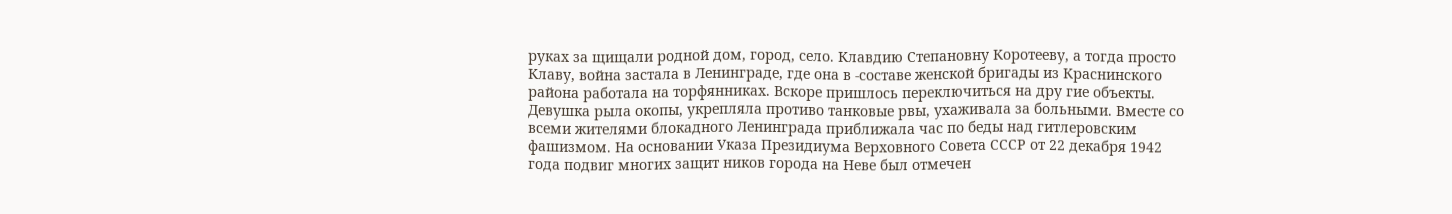руках за щищали родной дом, город, село. Клавдию Степановну Коротееву, а тогда просто Клаву, война застала в Ленинграде, где она в -составе женской бригады из Краснинского района работала на торфянниках. Вскоре пришлось переключиться на дру гие объекты. Девушка рыла окопы, укрепляла противо танковые рвы, ухаживала за больными. Вместе со всеми жителями блокадного Ленинграда приближала час по беды над гитлеровским фашизмом. На основании Указа Президиума Верховного Совета СССР от 22 декабря 1942 года подвиг многих защит ников города на Неве был отмечен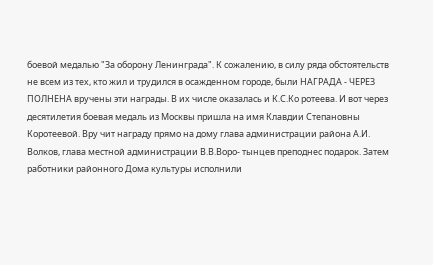боевой медалью "За оборону Ленинграда". К сожалению, в силу ряда обстоятельств не всем из тех, кто жил и трудился в осажденном городе, были НАГРАДА - ЧЕРЕЗ ПОЛНЕНА вручены эти награды. В их числе оказалась и К.С.Ко ротеева. И вот через десятилетия боевая медаль из Москвы пришла на имя Клавдии Степановны Коротеевой. Вру чит награду прямо на дому глава администрации района А.И. Волков, глава местной администрации В.В.Воро- тынцев преподнес подарок. Затем работники районного Дома культуры исполнили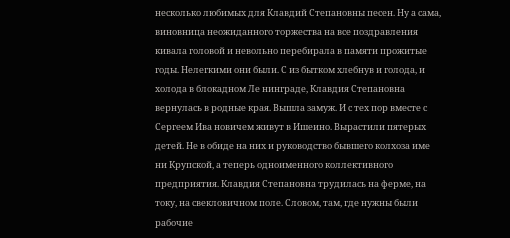несколько любимых для Клавдий Степановны песен. Ну а сама, виновница неожиданного торжества на все поздравления кивала головой и невольно перебирала в памяти прожитые годы. Нелегкими они были. С из бытком хлебнув и голода, и холода в блокадном Ле нинграде, Клавдия Степановна вернулась в родные края. Вышла замуж. И с тех пор вместе с Сергеем Ива новичем живут в Ишеино. Вырастили пятерых детей. Не в обиде на них и руководство бывшего колхоза име ни Крупской, а теперь одноименного коллективного предприятия. Клавдия Степановна трудилась на ферме, на току, на свекловичном поле. Словом, там, где нужны были рабочие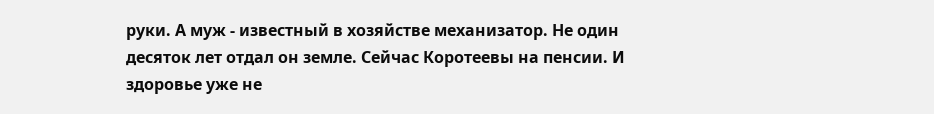руки. А муж - известный в хозяйстве механизатор. Не один десяток лет отдал он земле. Сейчас Коротеевы на пенсии. И здоровье уже не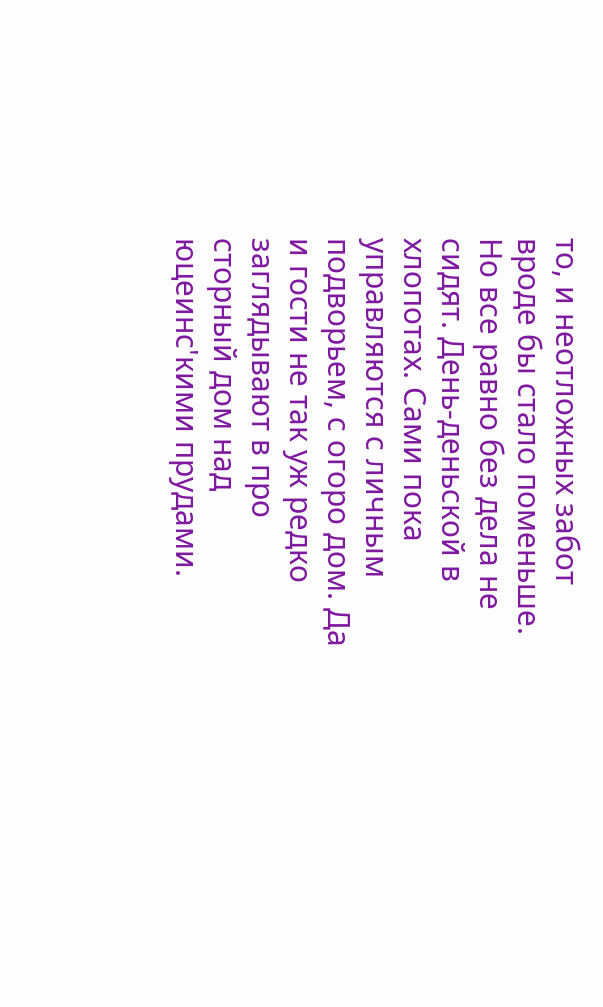то, и неотложных забот вроде бы стало поменьше. Но все равно без дела не сидят. День-деньской в хлопотах. Сами пока управляются с личным подворьем, с огоро дом. Да и гости не так уж редко заглядывают в про сторный дом над юцеинс'кими прудами.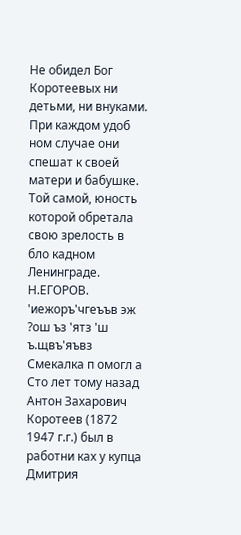Не обидел Бог Коротеевых ни детьми, ни внуками. При каждом удоб ном случае они спешат к своей матери и бабушке. Той самой, юность которой обретала свою зрелость в бло кадном Ленинграде. Н.ЕГОРОВ. 'иежоръ'чгеъъв эж ?ош ъз 'ятз 'ш ъ.щвъ'яъвз Смекалка п омогл а Сто лет тому назад Антон Захарович Коротеев (1872 1947 г.г.) был в работни ках у купца Дмитрия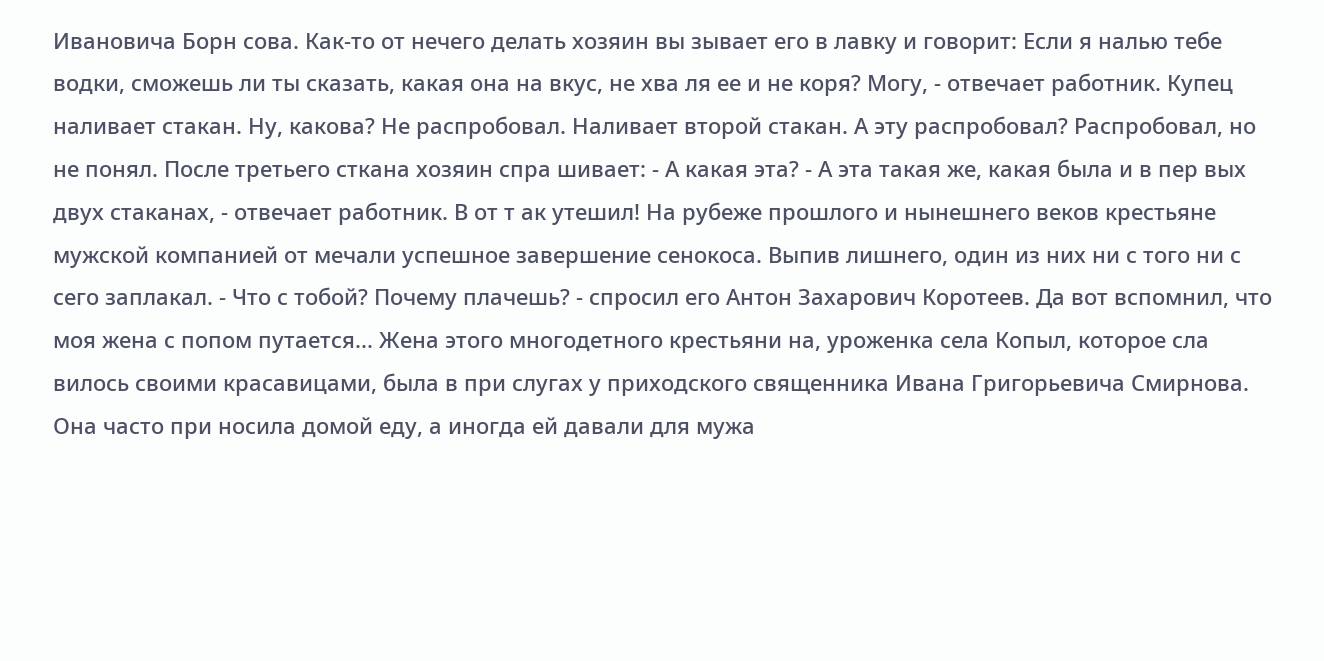Ивановича Борн сова. Как-то от нечего делать хозяин вы зывает его в лавку и говорит: Если я налью тебе водки, сможешь ли ты сказать, какая она на вкус, не хва ля ее и не коря? Могу, - отвечает работник. Купец наливает стакан. Ну, какова? Не распробовал. Наливает второй стакан. А эту распробовал? Распробовал, но не понял. После третьего сткана хозяин спра шивает: - А какая эта? - А эта такая же, какая была и в пер вых двух стаканах, - отвечает работник. В от т ак утешил! На рубеже прошлого и нынешнего веков крестьяне мужской компанией от мечали успешное завершение сенокоса. Выпив лишнего, один из них ни с того ни с сего заплакал. - Что с тобой? Почему плачешь? - спросил его Антон Захарович Коротеев. Да вот вспомнил, что моя жена с попом путается... Жена этого многодетного крестьяни на, уроженка села Копыл, которое сла вилось своими красавицами, была в при слугах у приходского священника Ивана Григорьевича Смирнова. Она часто при носила домой еду, а иногда ей давали для мужа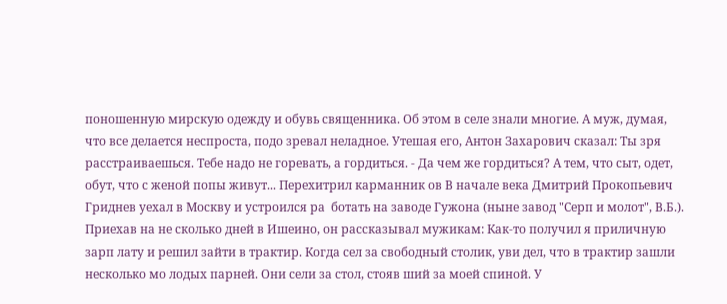поношенную мирскую одежду и обувь священника. Об этом в селе знали многие. А муж, думая, что все делается неспроста, подо зревал неладное. Утешая его, Антон Захарович сказал: Ты зря расстраиваешься. Тебе надо не горевать, а гордиться. - Да чем же гордиться? А тем, что сыт, одет, обут, что с женой попы живут... Перехитрил карманник ов В начале века Дмитрий Прокопьевич Гриднев уехал в Москву и устроился ра  ботать на заводе Гужона (ныне завод "Серп и молот", В.Б.). Приехав на не сколько дней в Ишеино, он рассказывал мужикам: Как-то получил я приличную зарп лату и решил зайти в трактир. Когда сел за свободный столик, уви дел, что в трактир зашли несколько мо лодых парней. Они сели за стол, стояв ший за моей спиной. У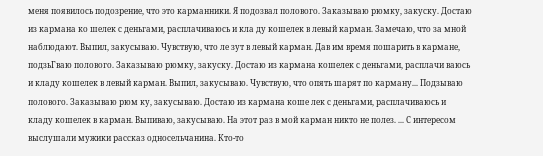меня появилось подозрение, что это карманники. Я подозвал полового. Заказываю рюмку, закуску. Достаю из кармана ко шелек с деньгами, расплачиваюсь и кла ду кошелек в левый карман. Замечаю, что за мной наблюдают. Выпил, закусываю. Чувствую, что ле зут в левый карман. Дав им время пошарить в кармане, подзьГваю полового. Заказываю рюмку, закуску. Достаю из кармана кошелек с деньгами, расплачи ваюсь и кладу кошелек в левый карман. Выпил, закусываю. Чувствую, что опять шарят по карману... Подзываю полового. Заказываю рюм ку, закусываю. Достаю из кармана коше лек с деньгами, расплачиваюсь и кладу кошелек в карман. Выпиваю, закусываю. На этот раз в мой карман никто не полез. ... С интересом выслушали мужики рассказ односельчанина. Кто-то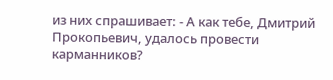из них спрашивает: - А как тебе, Дмитрий Прокопьевич, удалось провести карманников?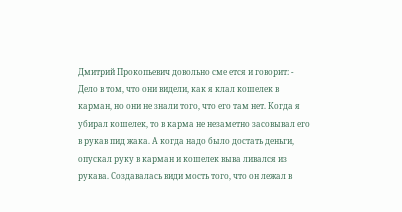Дмитрий Прокопьевич довольно сме ется и говорит: - Дело в том, что они видели, как я клал кошелек в карман, но они не знали того, что его там нет. Когда я убирал кошелек, то в карма не незаметно засовывал его в рукав пид жака. А когда надо было достать деньги, опускал руку в карман и кошелек выва ливался из рукава. Создавалась види мость того, что он лежал в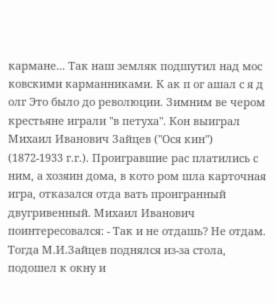кармане... Так наш земляк подшутил над мос ковскими карманниками. К ак п ог ашал с я д олг Это было до революции. Зимним ве чером крестьяне играли "в петуха". Кон выиграл Михаил Иванович Зайцев ("Ося кин") (1872-1933 г.г.). Проигравшие рас платились с ним, а хозяин дома, в кото ром шла карточная игра, отказался отда вать проигранный двугривенный. Михаил Иванович поинтересовался: - Так и не отдашь? Не отдам. Тогда М.И.Зайцев поднялся из-за стола, подошел к окну и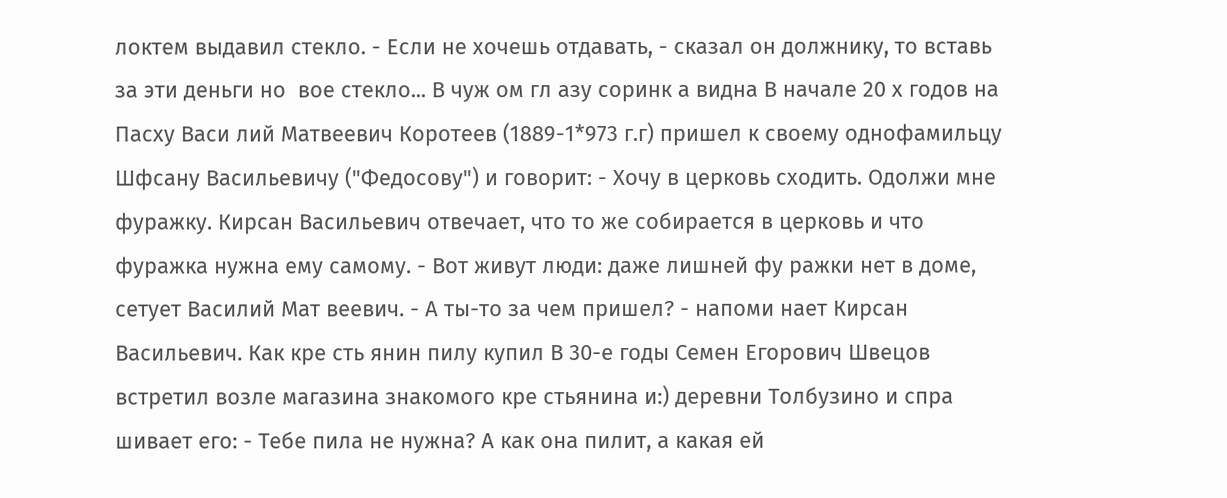локтем выдавил стекло. - Если не хочешь отдавать, - сказал он должнику, то вставь за эти деньги но  вое стекло... В чуж ом гл азу соринк а видна В начале 20 х годов на Пасху Васи лий Матвеевич Коротеев (1889-1*973 г.г) пришел к своему однофамильцу Шфсану Васильевичу ("Федосову") и говорит: - Хочу в церковь сходить. Одолжи мне фуражку. Кирсан Васильевич отвечает, что то же собирается в церковь и что фуражка нужна ему самому. - Вот живут люди: даже лишней фу ражки нет в доме, сетует Василий Мат веевич. - А ты-то за чем пришел? - напоми нает Кирсан Васильевич. Как кре сть янин пилу купил В 30-е годы Семен Егорович Швецов встретил возле магазина знакомого кре стьянина и:) деревни Толбузино и спра шивает его: - Тебе пила не нужна? А как она пилит, а какая ей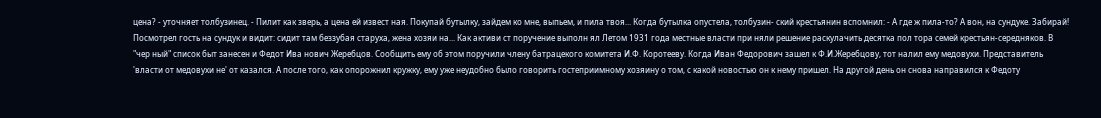цена? - уточняет толбузинец. - Пилит как зверь, а цена ей извест ная. Покупай бутылку, зайдем ко мне, выпьем, и пила твоя... Когда бутылка опустела, толбузин- ский крестьянин вспомнил: - А где ж пила-то? А вон, на сундуке. Забирай! Посмотрел гость на сундук и видит: сидит там беззубая старуха, жена хозяи на... Как активи ст поручение выполн ял Летом 1931 года местные власти при няли решение раскулачить десятка пол тора семей крестьян-середняков. В "чер ный" список быт занесен и Федот Ива нович Жеребцов. Сообщить ему об этом поручили члену батрацекого комитета И.Ф. Коротееву. Когда Иван Федорович зашел к Ф.И.Жеребцову, тот налил ему медовухи. Представитель 'власти от медовухи не' от казался. А после того, как опорожнил кружку, ему уже неудобно было говорить гостеприимному хозяину о том, с какой новостью он к нему пришел. На другой день он снова направился к Федоту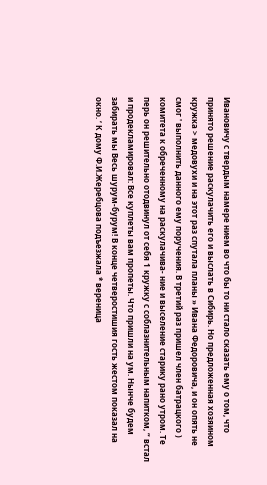Ивановичу с твердым намере нием во что бы то ни стало сказать ему о том, что принято решение раскулачить его и выслать в Сибирь. Но предложенная хозяином кружка > медовухи и на этот раз спутала планы » Ивана Федоровича, и он опять не смог ' выполнить данного ему поручения. В третий раз пришел член батрацкого ) комитета к обреченному на раскулачива- ние и выселение старику рано утром. Те перь он решительно отодвинул от себя 1 кружку с соблазнительным напитком, “ встал и продекламировал: Все куплеты вам пропеты. Что пришли на ум. Нынче будем забирать мы Весь шурум-бурум! В конце четверостишия гость жестом показал на окно. ‘ К дому Ф.И.Жеребцова подъезжала * вереница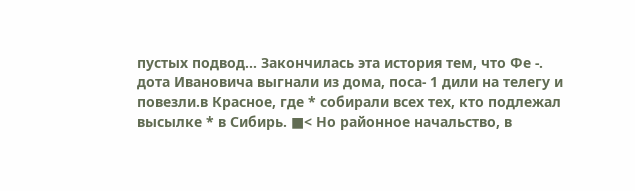пустых подвод... Закончилась эта история тем, что Фе -. дота Ивановича выгнали из дома, поса- 1 дили на телегу и повезли.в Красное, где * собирали всех тех, кто подлежал высылке * в Сибирь. ■< Но районное начальство, в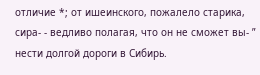отличие *; от ишеинского, пожалело старика, сира- - ведливо полагая, что он не сможет вы- ” нести долгой дороги в Сибирь.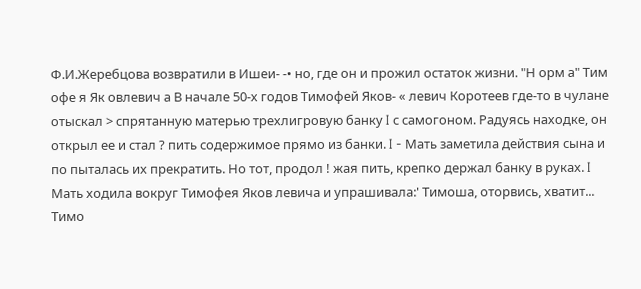Ф.И.Жеребцова возвратили в Ишеи- -• но, где он и прожил остаток жизни. "Н орм а" Тим офе я Як овлевич а В начале 50-х годов Тимофей Яков- « левич Коротеев где-то в чулане отыскал > спрятанную матерью трехлигровую банку I с самогоном. Радуясь находке, он открыл ее и стал ? пить содержимое прямо из банки. I - Мать заметила действия сына и по пыталась их прекратить. Но тот, продол ! жая пить, крепко держал банку в руках. I Мать ходила вокруг Тимофея Яков левича и упрашивала:' Тимоша, оторвись, хватит... Тимо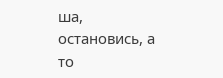ша, остановись, а то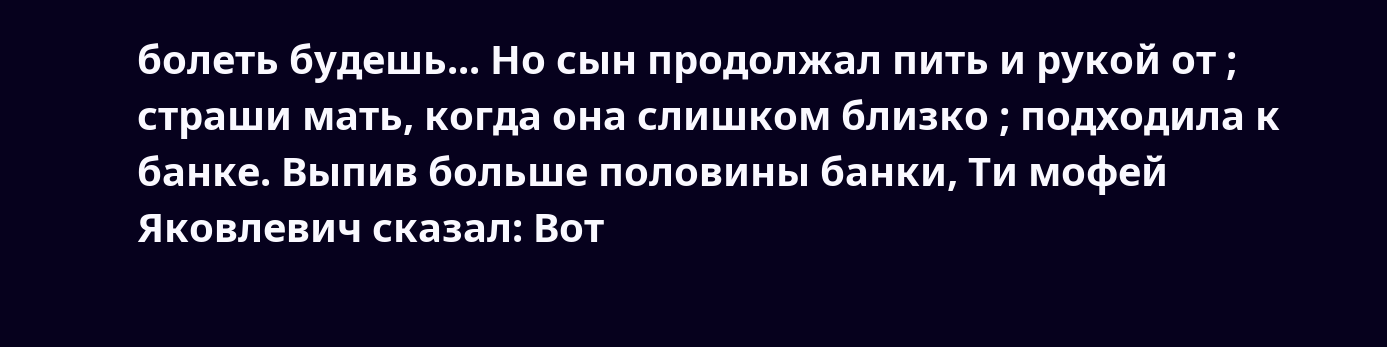болеть будешь... Но сын продолжал пить и рукой от ; страши мать, когда она слишком близко ; подходила к банке. Выпив больше половины банки, Ти мофей Яковлевич сказал: Вот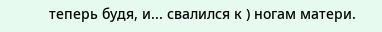теперь будя, и... свалился к ) ногам матери.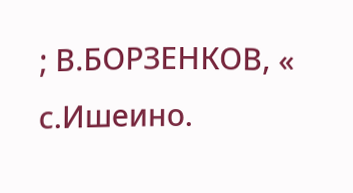; В.БОРЗЕНКОВ, « с.Ишеино.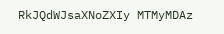RkJQdWJsaXNoZXIy MTMyMDAz